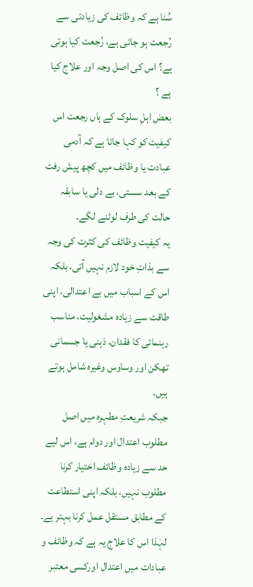سُنا ہے کہ وظائف کی زیادتی سے رُجعت ہو جاتی ہے، رُجعت کیا ہوتی ہے؟ اس کی اصل وجہ اور علاج کیا ہے ؟
بعض اہلِ سلوک کے ہاں رجعت اس کیفیت کو کہا جاتا ہے کہ آدمی عبادت یا وظائف میں کچھ پیش رفت کے بعد سستی، بے دلی یا سابقہ حالت کی طرف لوٹنے لگے۔
یہ کیفیت وظائف کی کثرت کی وجہ سے بذاتِ خود لازم نہیں آتی، بلکہ اس کے اسباب میں بے اعتدالی، اپنی طاقت سے زیادہ مشغولیت، مناسب رہنمائی کا فقدان، ذہنی یا جسمانی تھکن اور وساوس وغیرہ شامل ہوتے ہیں۔
جبکہ شریعتِ مطہرہ میں اصل مطلوب اعتدال اور دوام ہے، اس لیے حد سے زیادہ وظائف اختیار کرنا مطلوب نہیں، بلکہ اپنی استطاعت کے مطابق مستقل عمل کرنا بہتر ہے۔
لہٰذا اس کا علاج یہ ہے کہ وظائف و عبادات میں اعتدال اورکسی معتبر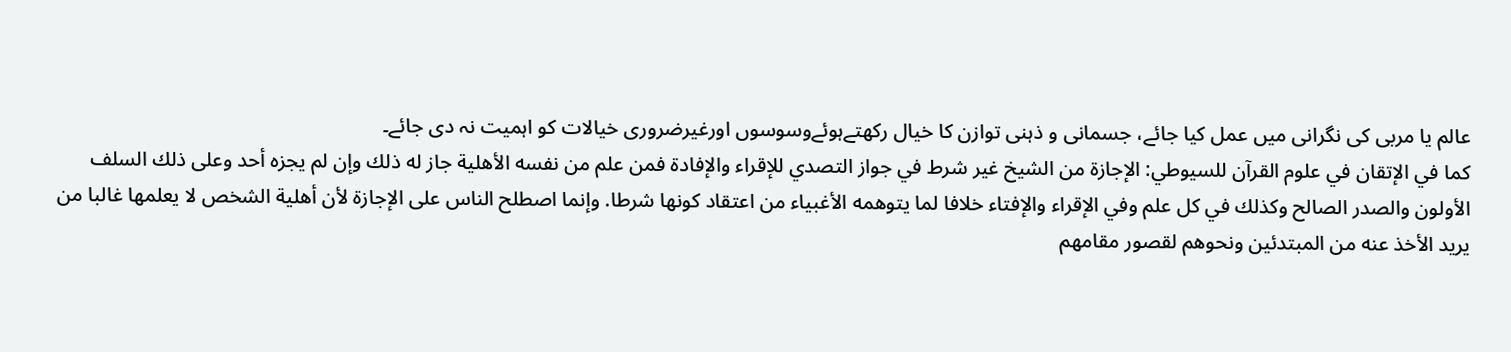عالم یا مربی کی نگرانی میں عمل کیا جائے، جسمانی و ذہنی توازن کا خیال رکھتےہوئےوسوسوں اورغیرضروری خیالات کو اہمیت نہ دی جائے۔
كما في الإتقان في علوم القرآن للسيوطي: الإجازة من الشيخ غير شرط في جواز التصدي للإقراء والإفادة فمن علم من نفسه الأهلية جاز له ذلك وإن لم يجزه أحد وعلى ذلك السلف الأولون والصدر الصالح وكذلك في كل علم وفي الإقراء والإفتاء خلافا لما يتوهمه الأغبياء من اعتقاد كونها شرطا. وإنما اصطلح الناس على الإجازة لأن أهلية الشخص لا يعلمها غالبا من يريد الأخذ عنه من المبتدئين ونحوهم لقصور مقامهم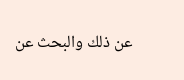عن ذلك والبحث عن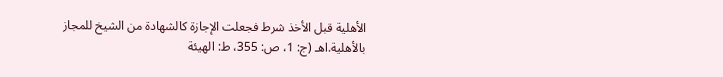الأهلية قبل الأخذ شرط فجعلت الإجازة كالشهادة من الشيخ للمجاز بالأهلية.اهـ (ج: 1، ص: 355، ط: الهيئة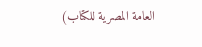العامة المصرية للكتاب)